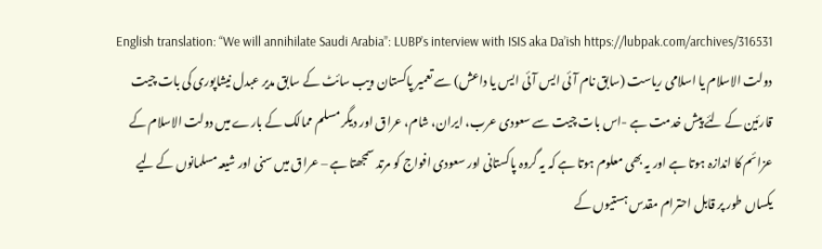English translation: “We will annihilate Saudi Arabia”: LUBP’s interview with ISIS aka Da’ish https://lubpak.com/archives/316531
دولت الاسلام یا اسلامی ریاست (سابق نام آئی ایس آئی ایس یا داعش) سے تعمیر پاکستان ویب سائٹ کے سابق مدیر عبدل نیشاپوری کی بات چیت قارئین کے لئے پیش خدمت ہے -اس بات چیت سے سعودی عرب، ایران، شام، عراق اور دیگر مسلم ممالک کے بارے میں دولت الاسلام کے عزائم کا اندازہ ہوتا ہے اور یہ بھی معلوم ہوتا ہے کہ یہ گروہ پاکستانی اور سعودی افواج کو مرتد سمجھتا ہے – عراق میں سنی اور شیعہ مسلمانوں کے لیے یکساں طور پر قابل احترام مقدس ہستیوں کے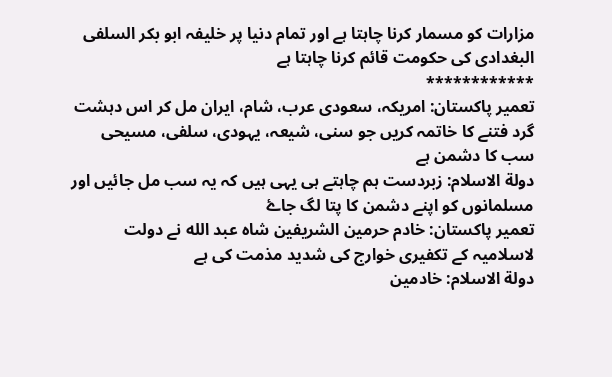مزارات کو مسمار کرنا چاہتا ہے اور تمام دنیا پر خلیفہ ابو بکر السلفی البغدادی کی حکومت قائم کرنا چاہتا ہے
************
تعمیر پاکستان: امریکہ، سعودی عرب، شام، ایران مل کر اس دہشت گرد فتنے کا خاتمہ کریں جو سنی، شیعہ، یہودی، سلفی، مسیحی سب کا دشمن ہے
دولة الاسلام: زبردست ہم چاہتے ہی یہی ہیں کہ یہ سب مل جائیں اور مسلمانوں کو اپنے دشمن کا پتا لگ جاۓ
تعمیر پاکستان: خادم حرمین الشریفین شاہ عبد الله نے دولت لاسلامیہ کے تکفیری خوارج کی شدید مذمت کی ہے
دولة الاسلام: خادمین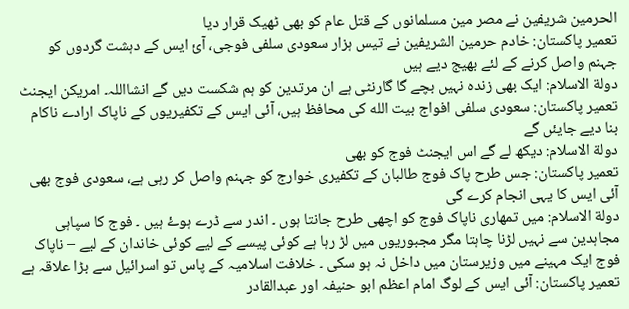الحرمین شریفین نے مصر مین مسلمانوں کے قتل عام کو بھی ٹھیک قرار دیا
تعمیر پاکستان: خادم حرمین الشریفین نے تیس ہزار سعودی سلفی فوجی، آئ ایس کے دہشت گردوں کو جہنم واصل کرنے کے لئے بھیج دیے ہیں
دولة الاسلام: ایک بھی زندہ نہیں بچے گا گارنٹی ہے ان مرتدین کو ہم شکست دیں گے انشااللہ۔ امریکن ایجنٹ
تعمیر پاکستان: سعودی سلفی افواج بیت الله کی محافظ ہیں، آئی ایس کے تکفیریوں کے ناپاک ارادے ناکام بنا دیے جایئں گے
دولة الاسلام: دیکھ لے گے اس ایجنٹ فوج کو بھی
تعمیر پاکستان: جس طرح پاک فوج طالبان کے تکفیری خوارج کو جہنم واصل کر رہی ہے، سعودی فوج بھی آئی ایس کا یہی انجام کرے گی
دولة الاسلام: میں تمھاری ناپاک فوج کو اچھی طرح جانتا ہوں ۔ اندر سے ڈرے ہوۓ ہیں ۔ فوج کا سپاہی مجاہدین سے نہیں لڑنا چاہتا مگر مجبوریوں میں لڑ رہا ہے کوئی پیسے کے لیے کوئی خاندان کے لیے – ناپاک فوج ایک مہینے میں وزیرستان میں داخل نہ ہو سکی ۔ خلافت اسلامیہ کے پاس تو اسرائیل سے بڑا علاقہ ہے
تعمیر پاکستان: آئی ایس کے لوگ امام اعظم ابو حنیفہ اور عبدالقادر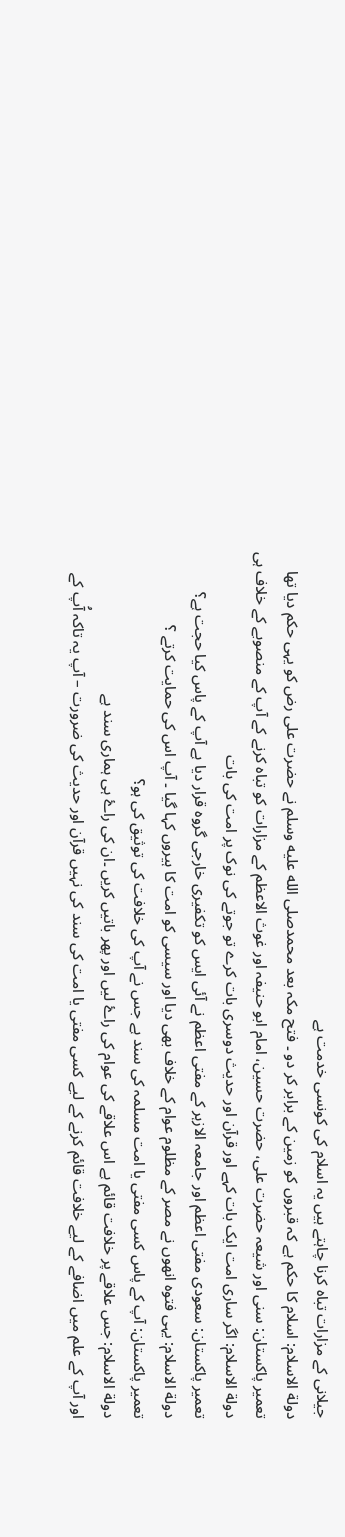جیلانی کے مزارات تباہ کرنا چاہتے ہیں یہ اسلام کی کونسی خدمت ہے
دولة الاسلام: اسلام کا حکم ہے کہ قبروں کو زمین کے برابر کر دو ۔ فتح مکہ بعد محمدصلى الله عليه وسلم نے حضرت علی رض کو یہی حکم دیا تھا
تعمیر پاکستان: سنی اور شیعہ حضرت علی، حضرت حسین، امام ابو حنیفہ اور غوث الاعظم کے مزارات کو تباہ کرنے کے آپ کے منصوبے کے خلاف ہی
دولة الاسلام: اگر ساری امت ایک بات کہے اور قرآن اور حدیث دوسری بات کرے تو جوتے کی نوک پر امت کی بات
تعمیر پاکستان: سعودی مفتی اعظم اور جامعہ الازہر کے مفتی اعظم نے آئی ایس کو تکفیری خارجی گروہ قرار دیا ہے آپ کے پاس کیا حجت ہے؟
دولة الاسلام: یہی فتوہ انھوں نے مصر کے مظلوم عوام کے خلاف بھی دیا اور سیسی کو امت کا ہیروں کہا گیا ۔ آپ اس کی حمایت کرتے ؟
تعمیر پاکستان: آپ کے پاس کسی مفتی یا امت مسلمہ کی سند ہے جس نے آپ کی خلافت کی توثیق کی ہو؟
دولة الاسلام: جس علاقے پر خلافت قائم ہے اس علاقے کی عوام کی راۓ لیں اور پھر باتیں کریں ۔ان کی راۓ ہی ہماری سند ہے
اور آپ کے علم میں اضافے کے لیے خلافت قائم کرنے کے لیے کسی مفتی یا امت کی سند کی نہیں قرآن اور حدیث کی ضرورت – آپ یہ تاکہ آُپ کے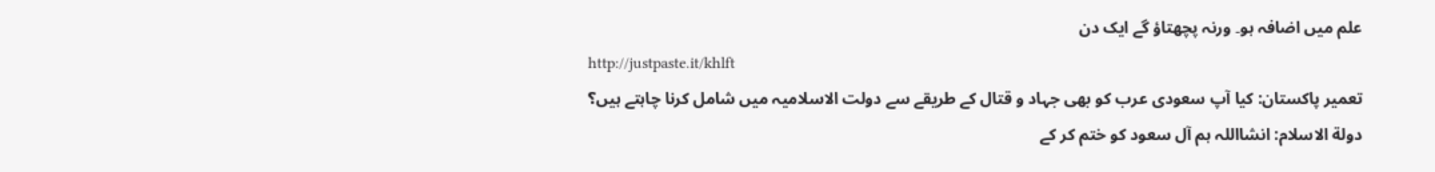علم میں اضافہ ہو۔ ورنہ پچھتاؤ گے ایک دن
http://justpaste.it/khlft
تعمیر پاکستان: کیا آپ سعودی عرب کو بھی جہاد و قتال کے طریقے سے دولت الاسلامیہ میں شامل کرنا چاہتے ہیں؟
دولة الاسلام: انشااللہ ہم آل سعود کو ختم کر کے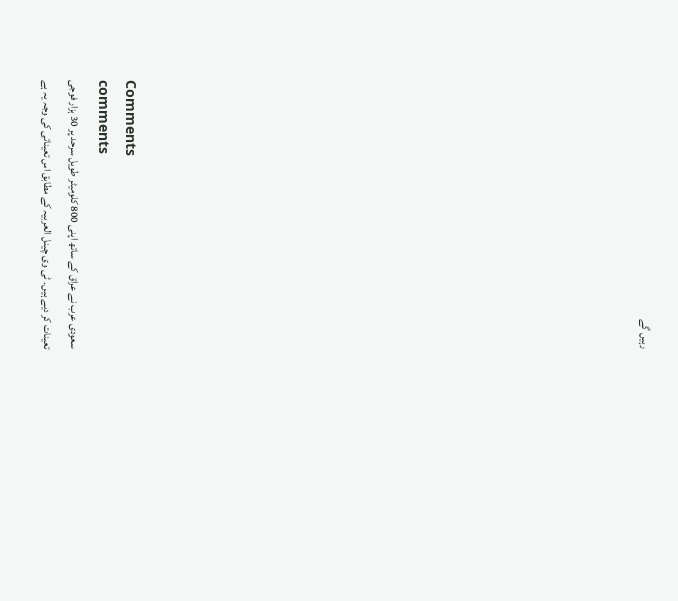رہیں گے


















Comments
comments
سعودی عرب نے عراق کے ساتھ اپنی 800 کلومیٹر طویل سرحد پر 30 ہزار فوجی تعینات کر دیے ہیں۔ ٹی وی چینل العربیہ کے مطابق اس تعیناتی کی وجہ یہ ہے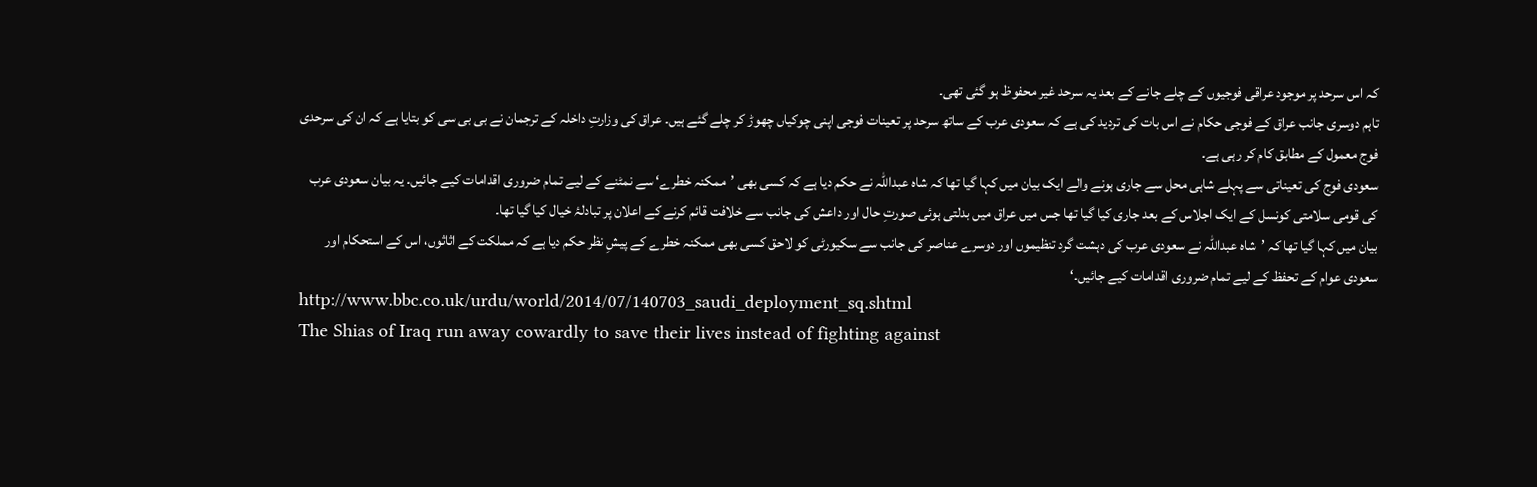کہ اس سرحد پر موجود عراقی فوجیوں کے چلے جانے کے بعد یہ سرحد غیر محفوظ ہو گئی تھی۔
تاہم دوسری جانب عراق کے فوجی حکام نے اس بات کی تردید کی ہے کہ سعودی عرب کے ساتھ سرحد پر تعینات فوجی اپنی چوکیاں چھوڑ کر چلے گئے ہیں۔ عراق کی وزارتِ داخلہ کے ترجمان نے بی بی سی کو بتایا ہے کہ ان کی سرحدی فوج معمول کے مطابق کام کر رہی ہے۔
سعودی فوج کی تعیناتی سے پہلے شاہی محل سے جاری ہونے والے ایک بیان میں کہا گیا تھا کہ شاہ عبداللہ نے حکم دیا ہے کہ کسی بھی ’ممکنہ خطرے‘ سے نمٹنے کے لیے تمام ضروری اقدامات کیے جائیں۔ یہ بیان سعودی عرب کی قومی سلامتی کونسل کے ایک اجلاس کے بعد جاری کیا گیا تھا جس میں عراق میں بدلتی ہوئی صورتِ حال اور داعش کی جانب سے خلافت قائم کرنے کے اعلان پر تبادلۂ خیال کیا گیا تھا۔
بیان میں کہا گیا تھا کہ ’شاہ عبداللہ نے سعودی عرب کی دہشت گرد تنظیموں اور دوسرے عناصر کی جانب سے سکیورٹی کو لاحق کسی بھی ممکنہ خطرے کے پیشِ نظر حکم دیا ہے کہ مملکت کے اثاثوں، اس کے استحکام اور سعودی عوام کے تحفظ کے لیے تمام ضروری اقدامات کیے جائیں۔‘
http://www.bbc.co.uk/urdu/world/2014/07/140703_saudi_deployment_sq.shtml
The Shias of Iraq run away cowardly to save their lives instead of fighting against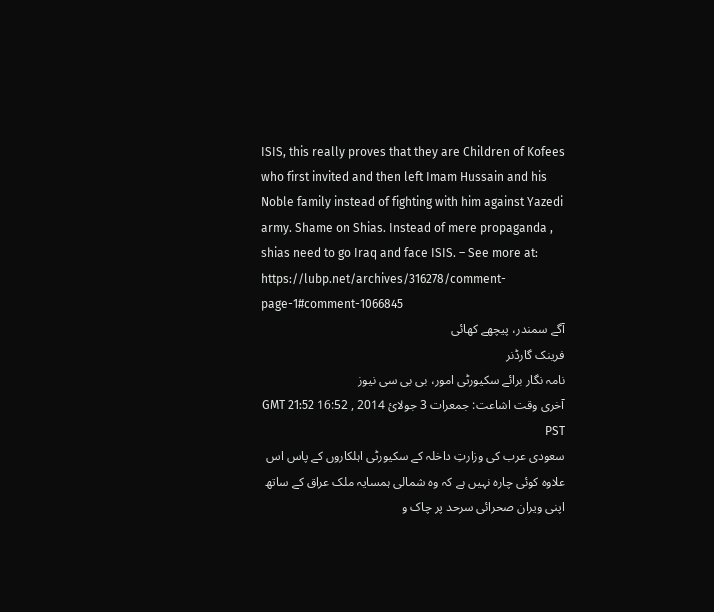ISIS, this really proves that they are Children of Kofees who first invited and then left Imam Hussain and his Noble family instead of fighting with him against Yazedi army. Shame on Shias. Instead of mere propaganda , shias need to go Iraq and face ISIS. – See more at: https://lubp.net/archives/316278/comment-page-1#comment-1066845
آگے سمندر، پیچھے کھائی
فرینک گارڈنر
نامہ نگار برائے سکیورٹی امور، بی بی سی نیوز
آخری وقت اشاعت: جمعرات 3 جولائ 2014 , 16:52 GMT 21:52 PST
سعودی عرب کی وزارتِ داخلہ کے سکیورٹی اہلکاروں کے پاس اس علاوہ کوئی چارہ نہیں ہے کہ وہ شمالی ہمسایہ ملک عراق کے ساتھ اپنی ویران صحرائی سرحد پر چاک و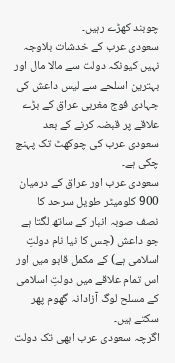چوبند کھڑے رہیں۔
سعودی عرب کے خدشات بلاوجہ نہیں کیونکہ دولت سے مالا مال اور بہترین اسلحے سے لیس داعش کی جہادی فوج مغربی عراق کے بڑے علاقے پر قبضہ کرنے کے بعد سعودی عرب کی چوکھٹ تک پہنچ چکی ہے۔
سعودی عرب اور عراق کے درمیان 900 کلومیٹر طویل سرحد کا نصف صوبہ انبار کے ساتھ لگتا ہے جو داعش (جس کا نیا نام دولتِ اسلامی ہے) کے مکمل قابو میں اور اس تمام علاقے میں دولتِ اسلامی کے مسلح لوگ آزادانہ گھوم پھر سکتے ہیں۔
اگرچہ سعودی عرب ابھی تک دولت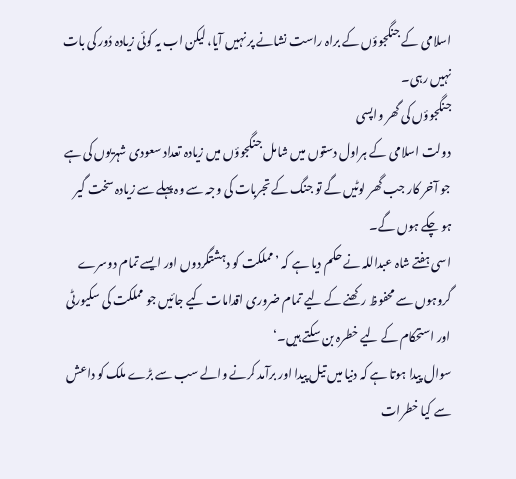اسلامی کے جنگجوؤں کے براہ راست نشانے پر نہیں آیا، لیکن اب یہ کوئی زیادہ دُور کی بات نہیں رہی۔
جنگجوؤں کی گھر واپسی
دولت اسلامی کے ہراول دستوں میں شامل جنگجوؤں میں زیادہ تعداد سعودی شہریوں کی ہے جو آخر کار جب گھر لوٹیں گے تو جنگ کے تجربات کی وجہ سے وہ پہلے سے زیادہ سخت گیر ہو چکے ہوں گے۔
اسی ہفتے شاہ عبداللہ نے حکم دیا ہے کہ ’مملکت کو دہشتگردوں اور ایسے تمام دوسرے گروہوں سے محفوظ رکھنے کے لیے تمام ضروری اقدامات کیے جائیں جو مملکت کی سکیورٹی اور استحکام کے لیے خطرہ بن سکتے ہیں۔‘
سوال پیدا ہوتا ہے کہ دنیا میں تیل پیدا اور برآمد کرنے والے سب سے بڑے ملک کو داعش سے کیا خطرات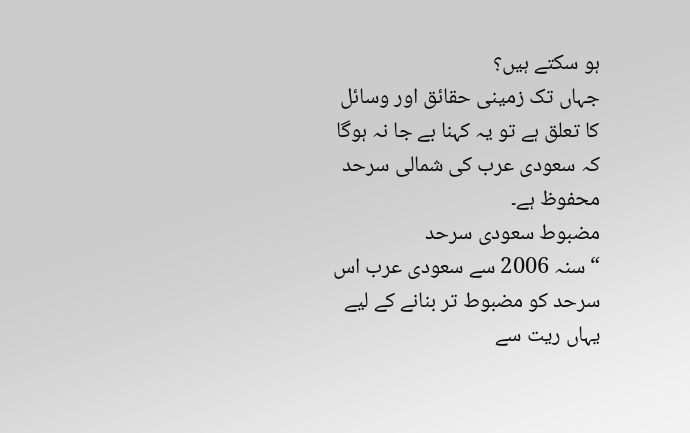ہو سکتے ہیں؟
جہاں تک زمینی حقائق اور وسائل کا تعلق ہے تو یہ کہنا بے جا نہ ہوگا کہ سعودی عرب کی شمالی سرحد محفوظ ہے۔
مضبوط سعودی سرحد
“سنہ 2006 سے سعودی عرب اس سرحد کو مضبوط تر بنانے کے لیے یہاں ریت سے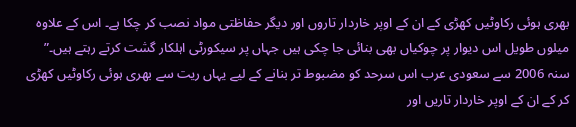بھری ہوئی رکاوٹیں کھڑی کے ان کے اوپر خاردار تاروں اور دیگر حفاظتی مواد نصب کر چکا ہے۔ اس کے علاوہ میلوں طویل اس دیوار پر چوکیاں بھی بنائی جا چکی ہیں جہاں پر سیکورٹی اہلکار گشت کرتے رہتے ہیں۔”
سنہ 2006 سے سعودی عرب اس سرحد کو مضبوط تر بنانے کے لیے یہاں ریت سے بھری ہوئی رکاوٹیں کھڑی کر کے ان کے اوپر خاردار تاریں اور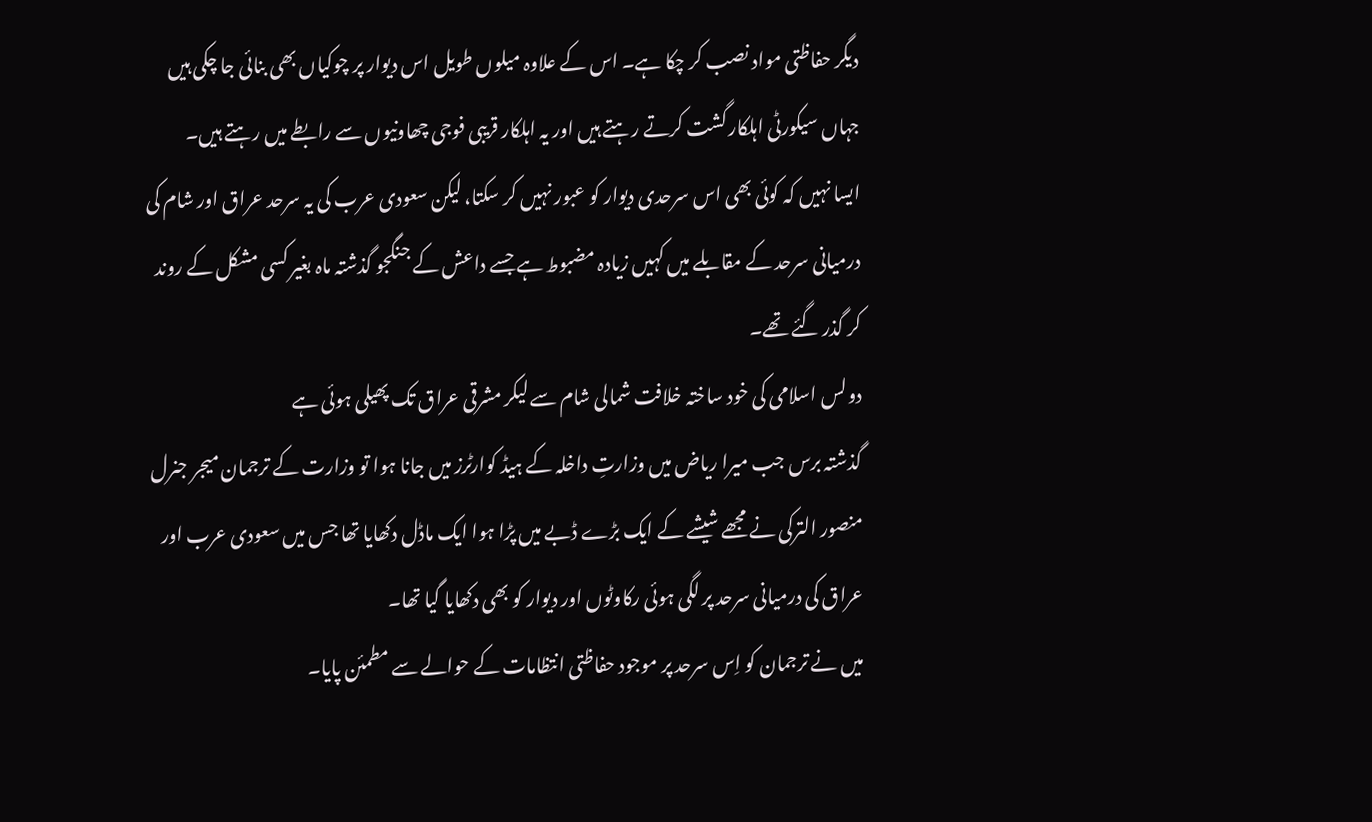دیگر حفاظتی مواد نصب کر چکا ہے۔ اس کے علاوہ میلوں طویل اس دیوار پر چوکیاں بھی بنائی جا چکی ہیں جہاں سیکورٹی اہلکار گشت کرتے رہتے ہیں اور یہ اہلکار قریبی فوجی چھاونیوں سے رابطے میں رہتے ہیں۔
ایسا نہیں کہ کوئی بھی اس سرحدی دیوار کو عبور نہیں کر سکتا، لیکن سعودی عرب کی یہ سرحد عراق اور شام کی درمیانی سرحد کے مقابلے میں کہیں زیادہ مضبوط ہے جسے داعش کے جنگجو گذشتہ ماہ بغیر کسی مشکل کے روند کر گذر گئے تھے۔
دولس اسلامی کی خود ساختہ خلافت شمالی شام سے لیکر مشرقی عراق تک پھیلی ہوئی ہے
گذشتہ برس جب میرا ریاض میں وزارتِ داخلہ کے ہیڈ کوارٹرز میں جانا ہوا تو وزارت کے ترجمان میجر جنرل منصور الترکی نے مجھے شیشے کے ایک بڑے ڈبے میں پڑا ہوا ایک ماڈل دکھایا تھا جس میں سعودی عرب اور عراق کی درمیانی سرحد پر لگی ہوئی رکاوٹوں اور دیوار کو بھی دکھایا گیا تھا۔
میں نے ترجمان کو اِس سرحد پر موجود حفاظتی انتظامات کے حوالے سے مطمئن پایا۔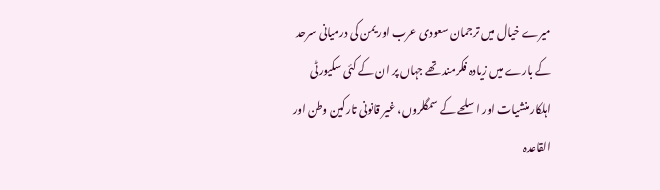میرے خیال میں ترجمان سعودی عرب اور یمن کی درمیانی سرحد کے بارے میں زیادہ فکرمند تھے جہاں پر ان کے کئی سکیورٹی اہلکار منشیات اور اسلحے کے سمگلروں، غیر قانونی تارکین وطن اور القاعدہ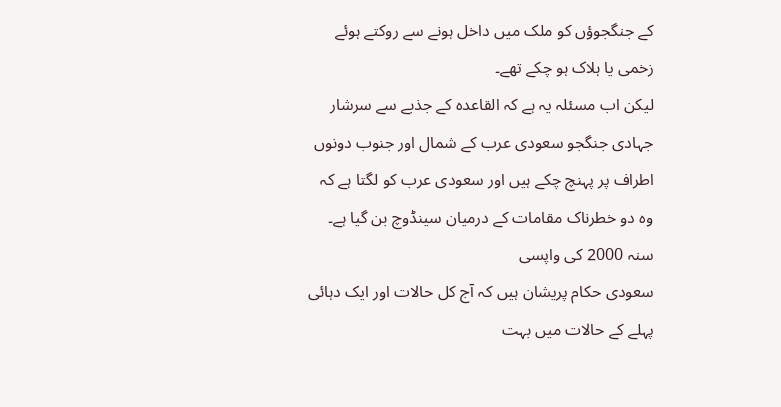کے جنگجوؤں کو ملک میں داخل ہونے سے روکتے ہوئے زخمی یا ہلاک ہو چکے تھے۔
لیکن اب مسئلہ یہ ہے کہ القاعدہ کے جذبے سے سرشار جہادی جنگجو سعودی عرب کے شمال اور جنوب دونوں اطراف پر پہنچ چکے ہیں اور سعودی عرب کو لگتا ہے کہ وہ دو خطرناک مقامات کے درمیان سینڈوچ بن گیا ہے۔
سنہ 2000 کی واپسی
سعودی حکام پریشان ہیں کہ آج کل حالات اور ایک دہائی پہلے کے حالات میں بہت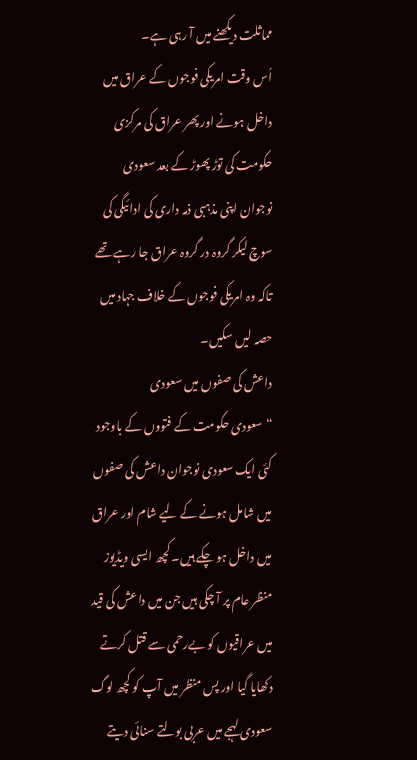مماثلت دیکھنے میں آ رہی ہے۔
اُس وقت امریکی فوجوں کے عراق میں داخل ہونے اور پھر عراق کی مرکزی حکومت کی توڑ پھوڑ کے بعد سعودی نوجوان اپنی مذہبی ذمہ داری کی ادائیگی کی سوچ لیکر گروہ در گروہ عراق جا رہے تھے تاکہ وہ امریکی فوجوں کے خلاف جہاد میں حصہ لیں سکیں۔
داعش کی صفوں میں سعودی
“سعودی حکومت کے فتووں کے باوجود کئی ایک سعودی نوجوان داعش کی صفوں میں شامل ہونے کے لیے شام اور عراق میں داخل ہو چکے ہیں۔ کچھ ایسی ویڈیوز منظر عام پر آ چکی ہیں جن میں داعش کی قید میں عراقیوں کو بےرحمی سے قتل کرتے دکھایا گیا اور پس منظر میں آپ کو کچھ لوگ سعودی لہجے میں عربی بولتے سنائی دیتے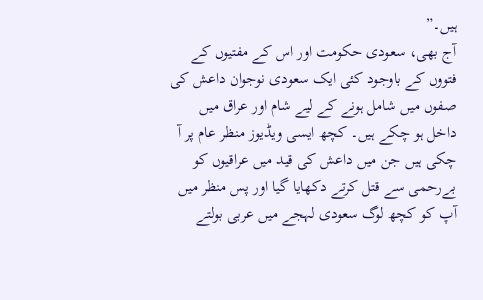ہیں۔”
آج بھی، سعودی حکومت اور اس کے مفتیوں کے فتووں کے باوجود کئی ایک سعودی نوجوان داعش کی صفوں میں شامل ہونے کے لیے شام اور عراق میں داخل ہو چکے ہیں۔ کچھ ایسی ویڈیوز منظر عام پر آ چکی ہیں جن میں داعش کی قید میں عراقیوں کو بےرحمی سے قتل کرتے دکھایا گیا اور پس منظر میں آپ کو کچھ لوگ سعودی لہجے میں عربی بولتے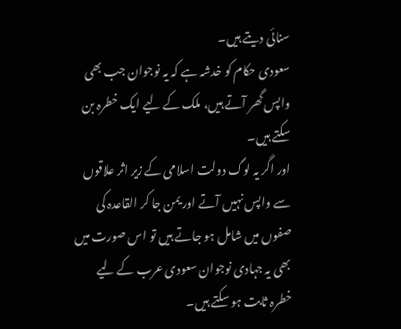سنائی دیتے ہیں۔
سعودی حکام کو خدشہ ہے کہ یہ نوجوان جب بھی واپس گھر آتے ہیں، ملک کے لیے ایک خطرہ بن سکتے ہیں۔
اور اگر یہ لوگ دولت اسلامی کے زیر اثر علاقوں سے واپس نہیں آتے اور یمن جا کر القاعدہ کی صفوں میں شامل ہو جاتے ہیں تو اس صورت میں بھی یہ جہادی نوجوان سعودی عرب کے لیے خطرہ ثابت ہو سکتے ہیں۔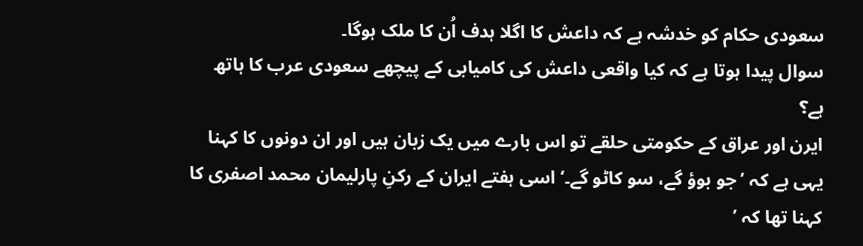سعودی حکام کو خدشہ ہے کہ داعش کا اگلا ہدف اُن کا ملک ہوگا۔
سوال پیدا ہوتا ہے کہ کیا واقعی داعش کی کامیابی کے پیچھے سعودی عرب کا ہاتھ ہے؟
ایرن اور عراق کے حکومتی حلقے تو اس بارے میں یک زبان ہیں اور ان دونوں کا کہنا یہی ہے کہ ’جو بوؤ گے، سو کاٹو گے۔‘ اسی ہفتے ایران کے رکنِ پارلیمان محمد اصفری کا کہنا تھا کہ ’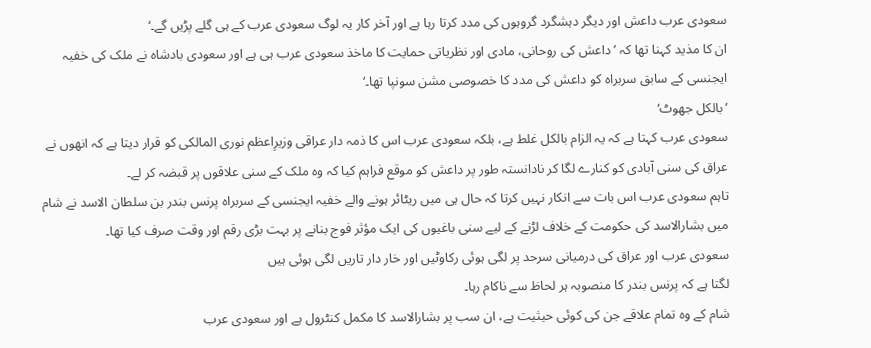سعودی عرب داعش اور دیگر دہشگرد گروہوں کی مدد کرتا رہا ہے اور آخر کار یہ لوگ سعودی عرب کے ہی گلے پڑیں گے۔‘
ان کا مذید کہنا تھا کہ ’داعش کی روحانی، مادی اور نظریاتی حمایت کا ماخذ سعودی عرب ہی ہے اور سعودی بادشاہ نے ملک کی خفیہ ایجنسی کے سابق سربراہ کو داعش کی مدد کا خصوصی مشن سونپا تھا۔‘
’بالکل جھوٹ‘
سعودی عرب کہتا ہے کہ یہ الزام بالکل غلط ہے، بلکہ سعودی عرب اس کا ذمہ دار عراقی وزیرِاعظم نوری المالکی کو قرار دیتا ہے کہ انھوں نے عراق کی سنی آبادی کو کنارے لگا کر نادانستہ طور پر داعش کو موقع فراہم کیا کہ وہ ملک کے سنی علاقوں پر قبضہ کر لے۔
تاہم سعودی عرب اس بات سے انکار نہیں کرتا کہ حال ہی میں ریٹائر ہونے والے خفیہ ایجنسی کے سربراہ پرنس بندر بن سلطان الاسد نے شام میں بشارالاسد کی حکومت کے خلاف لڑنے کے لیے سنی باغیوں کی ایک مؤثر فوج بنانے پر بہت بڑی رقم اور وقت صرف کیا تھا۔
سعودی عرب اور عراق کی درمیانی سرحد پر لگی ہوئی رکاوٹیں اور خار دار تاریں لگی ہوئی ہیں
لگتا ہے کہ پرنس بندر کا منصوبہ ہر لحاظ سے ناکام رہا۔
شام کے وہ تمام علاقے جن کی کوئی حیثیت ہے، ان سب پر بشارالاسد کا مکمل کنٹرول ہے اور سعودی عرب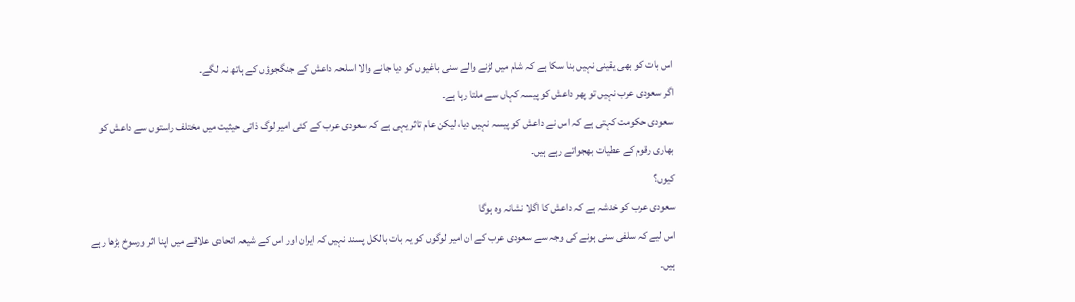اس بات کو بھی یقینی نہیں بنا سکا ہے کہ شام میں لڑنے والے سنی باغیوں کو دیا جانے والا اسلحہ داعش کے جنگجوؤں کے ہاتھ نہ لگے۔
اگر سعودی عرب نہیں تو پھر داعش کو پیسہ کہاں سے ملتا رہا ہے۔
سعودی حکومت کہتی ہے کہ اس نے داعش کو پیسہ نہیں دیا، لیکن عام تاثر یہی ہے کہ سعودی عرب کے کئی امیر لوگ ذاتی حیثیت میں مختلف راستوں سے داعش کو بھاری رقوم کے عطیات بھجواتے رہے ہیں۔
کیوں؟
سعودی عرب کو خدشہ ہے کہ داعش کا اگلا نشانہ وہ ہوگا
اس لیے کہ سلفی سنی ہونے کی وجہ سے سعودی عرب کے ان امیر لوگوں کو یہ بات بالکل پسند نہیں کہ ایران اور اس کے شیعہ اتحادی علاقے میں اپنا اثر ورسوخ بڑھا رہے ہیں۔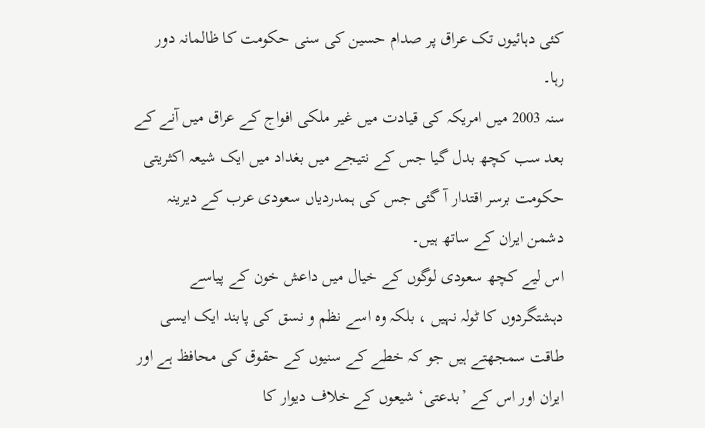کئی دہائیوں تک عراق پر صدام حسین کی سنی حکومت کا ظالمانہ دور رہا۔
سنہ 2003 میں امریکہ کی قیادت میں غیر ملکی افواج کے عراق میں آنے کے بعد سب کچھ بدل گیا جس کے نتیجے میں بغداد میں ایک شیعہ اکثریتی حکومت برسر اقتدار آ گئی جس کی ہمدردیاں سعودی عرب کے دیرینہ دشمن ایران کے ساتھ ہیں۔
اس لیے کچھ سعودی لوگوں کے خیال میں داعش خون کے پیاسے دہشتگردوں کا ٹولہ نہیں ، بلکہ وہ اسے نظم و نسق کی پابند ایک ایسی طاقت سمجھتے ہیں جو کہ خطے کے سنیوں کے حقوق کی محافظ ہے اور ایران اور اس کے ’بدعتی‘ شیعوں کے خلاف دیوار کا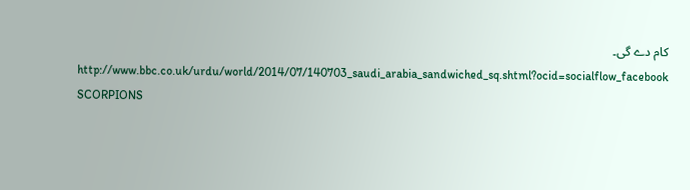کام دے گی۔
http://www.bbc.co.uk/urdu/world/2014/07/140703_saudi_arabia_sandwiched_sq.shtml?ocid=socialflow_facebook
SCORPIONS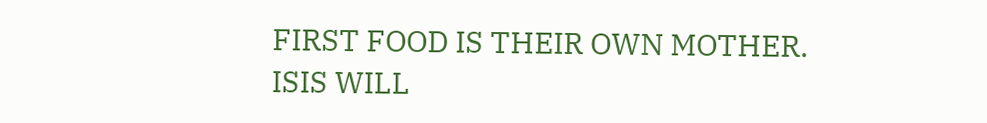FIRST FOOD IS THEIR OWN MOTHER.
ISIS WILL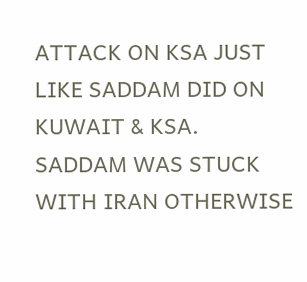ATTACK ON KSA JUST LIKE SADDAM DID ON KUWAIT & KSA.
SADDAM WAS STUCK WITH IRAN OTHERWISE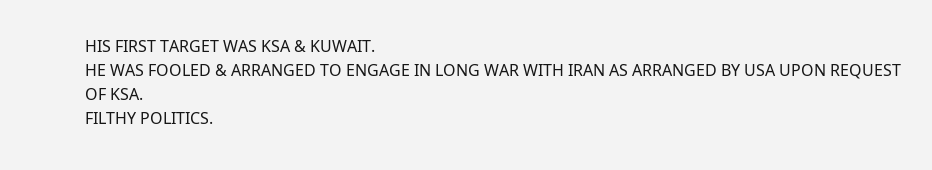HIS FIRST TARGET WAS KSA & KUWAIT.
HE WAS FOOLED & ARRANGED TO ENGAGE IN LONG WAR WITH IRAN AS ARRANGED BY USA UPON REQUEST OF KSA.
FILTHY POLITICS.